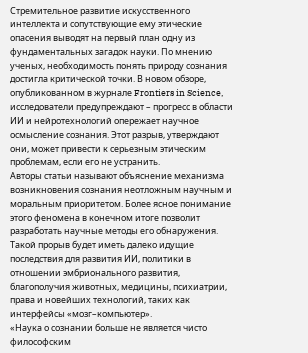Стремительное развитие искусственного интеллекта и сопутствующие ему этические опасения выводят на первый план одну из фундаментальных загадок науки. По мнению ученых, необходимость понять природу сознания достигла критической точки. В новом обзоре, опубликованном в журнале Frontiers in Science, исследователи предупреждают – прогресс в области ИИ и нейротехнологий опережает научное осмысление сознания. Этот разрыв, утверждают они, может привести к серьезным этическим проблемам, если его не устранить.
Авторы статьи называют объяснение механизма возникновения сознания неотложным научным и моральным приоритетом. Более ясное понимание этого феномена в конечном итоге позволит разработать научные методы его обнаружения. Такой прорыв будет иметь далеко идущие последствия для развития ИИ, политики в отношении эмбрионального развития, благополучия животных, медицины, психиатрии, права и новейших технологий, таких как интерфейсы «мозг–компьютер».
«Наука о сознании больше не является чисто философским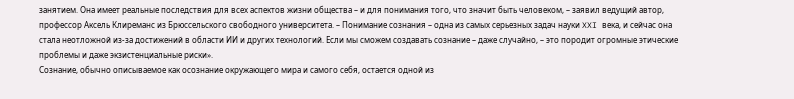занятием. Она имеет реальные последствия для всех аспектов жизни общества – и для понимания того, что значит быть человеком, – заявил ведущий автор, профессор Аксель Клиреманс из Брюссельского свободного университета. – Понимание сознания – одна из самых серьезных задач науки XXI века, и сейчас она стала неотложной из-за достижений в области ИИ и других технологий. Если мы сможем создавать сознание – даже случайно, – это породит огромные этические проблемы и даже экзистенциальные риски».
Сознание, обычно описываемое как осознание окружающего мира и самого себя, остается одной из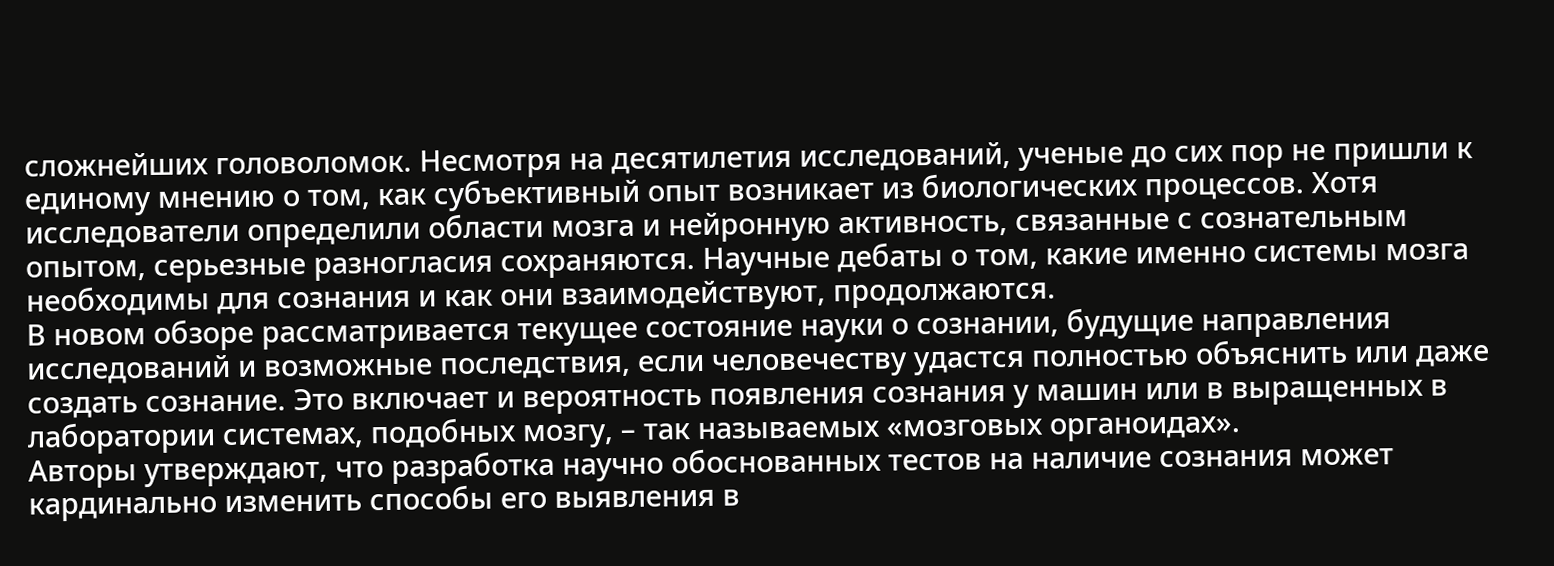сложнейших головоломок. Несмотря на десятилетия исследований, ученые до сих пор не пришли к единому мнению о том, как субъективный опыт возникает из биологических процессов. Хотя исследователи определили области мозга и нейронную активность, связанные с сознательным опытом, серьезные разногласия сохраняются. Научные дебаты о том, какие именно системы мозга необходимы для сознания и как они взаимодействуют, продолжаются.
В новом обзоре рассматривается текущее состояние науки о сознании, будущие направления исследований и возможные последствия, если человечеству удастся полностью объяснить или даже создать сознание. Это включает и вероятность появления сознания у машин или в выращенных в лаборатории системах, подобных мозгу, – так называемых «мозговых органоидах».
Авторы утверждают, что разработка научно обоснованных тестов на наличие сознания может кардинально изменить способы его выявления в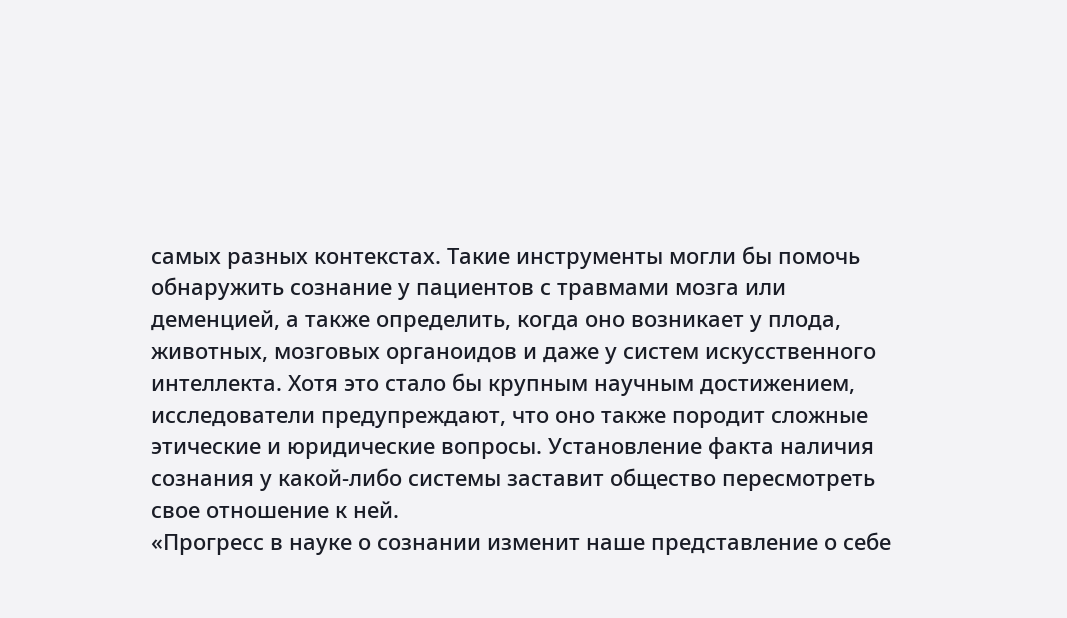самых разных контекстах. Такие инструменты могли бы помочь обнаружить сознание у пациентов с травмами мозга или деменцией, а также определить, когда оно возникает у плода, животных, мозговых органоидов и даже у систем искусственного интеллекта. Хотя это стало бы крупным научным достижением, исследователи предупреждают, что оно также породит сложные этические и юридические вопросы. Установление факта наличия сознания у какой-либо системы заставит общество пересмотреть свое отношение к ней.
«Прогресс в науке о сознании изменит наше представление о себе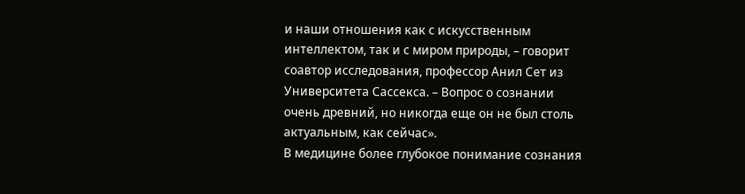и наши отношения как с искусственным интеллектом, так и с миром природы, – говорит соавтор исследования, профессор Анил Сет из Университета Сассекса. – Вопрос о сознании очень древний, но никогда еще он не был столь актуальным, как сейчас».
В медицине более глубокое понимание сознания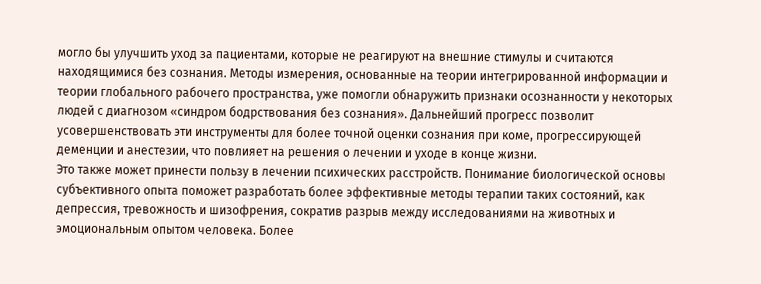могло бы улучшить уход за пациентами, которые не реагируют на внешние стимулы и считаются находящимися без сознания. Методы измерения, основанные на теории интегрированной информации и теории глобального рабочего пространства, уже помогли обнаружить признаки осознанности у некоторых людей с диагнозом «синдром бодрствования без сознания». Дальнейший прогресс позволит усовершенствовать эти инструменты для более точной оценки сознания при коме, прогрессирующей деменции и анестезии, что повлияет на решения о лечении и уходе в конце жизни.
Это также может принести пользу в лечении психических расстройств. Понимание биологической основы субъективного опыта поможет разработать более эффективные методы терапии таких состояний, как депрессия, тревожность и шизофрения, сократив разрыв между исследованиями на животных и эмоциональным опытом человека. Более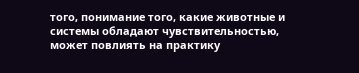того, понимание того, какие животные и системы обладают чувствительностью, может повлиять на практику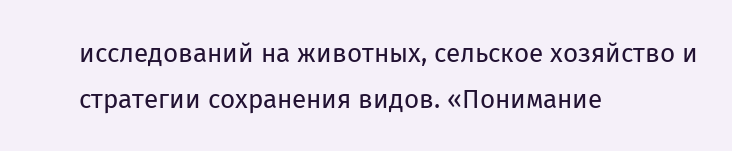исследований на животных, сельское хозяйство и стратегии сохранения видов. «Понимание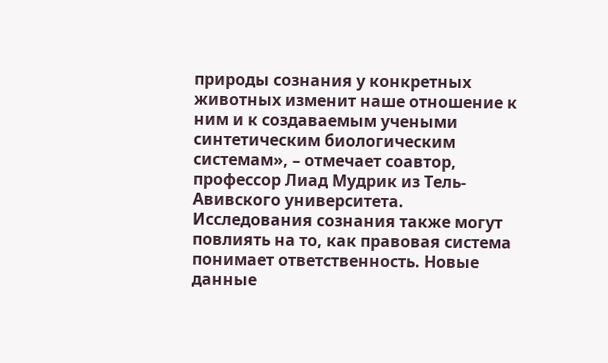природы сознания у конкретных животных изменит наше отношение к ним и к создаваемым учеными синтетическим биологическим системам», – отмечает соавтор, профессор Лиад Мудрик из Тель-Авивского университета.
Исследования сознания также могут повлиять на то, как правовая система понимает ответственность. Новые данные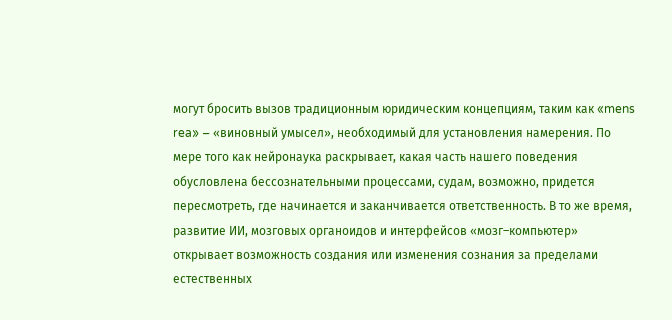могут бросить вызов традиционным юридическим концепциям, таким как «mens rea» – «виновный умысел», необходимый для установления намерения. По мере того как нейронаука раскрывает, какая часть нашего поведения обусловлена бессознательными процессами, судам, возможно, придется пересмотреть, где начинается и заканчивается ответственность. В то же время, развитие ИИ, мозговых органоидов и интерфейсов «мозг–компьютер» открывает возможность создания или изменения сознания за пределами естественных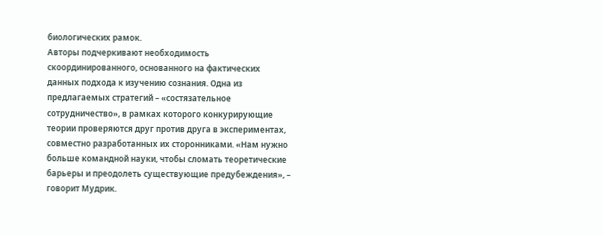биологических рамок.
Авторы подчеркивают необходимость скоординированного, основанного на фактических данных подхода к изучению сознания. Одна из предлагаемых стратегий – «состязательное сотрудничество», в рамках которого конкурирующие теории проверяются друг против друга в экспериментах, совместно разработанных их сторонниками. «Нам нужно больше командной науки, чтобы сломать теоретические барьеры и преодолеть существующие предубеждения», – говорит Мудрик.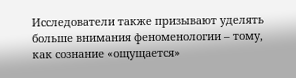Исследователи также призывают уделять больше внимания феноменологии – тому, как сознание «ощущается»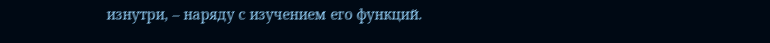изнутри, – наряду с изучением его функций.